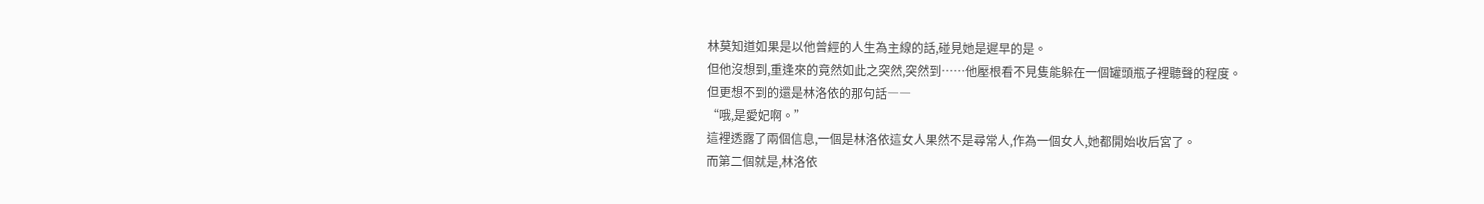林莫知道如果是以他曾經的人生為主線的話,碰見她是遲早的是。
但他沒想到,重逢來的竟然如此之突然,突然到……他壓根看不見隻能躲在一個罐頭瓶子裡聽聲的程度。
但更想不到的還是林洛依的那句話――
“哦,是愛妃啊。”
這裡透露了兩個信息,一個是林洛依這女人果然不是尋常人,作為一個女人,她都開始收后宮了。
而第二個就是,林洛依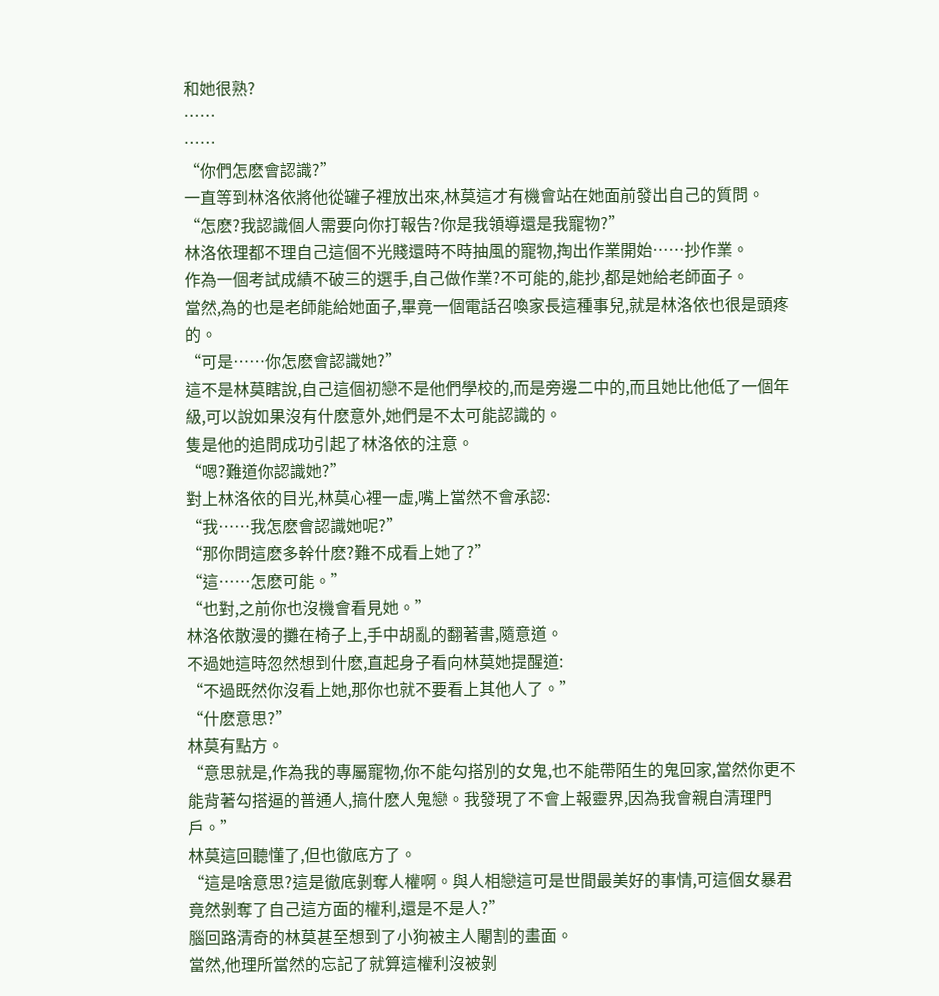和她很熟?
……
……
“你們怎麽會認識?”
一直等到林洛依將他從罐子裡放出來,林莫這才有機會站在她面前發出自己的質問。
“怎麽?我認識個人需要向你打報告?你是我領導還是我寵物?”
林洛依理都不理自己這個不光賤還時不時抽風的寵物,掏出作業開始……抄作業。
作為一個考試成績不破三的選手,自己做作業?不可能的,能抄,都是她給老師面子。
當然,為的也是老師能給她面子,畢竟一個電話召喚家長這種事兒,就是林洛依也很是頭疼的。
“可是……你怎麽會認識她?”
這不是林莫瞎說,自己這個初戀不是他們學校的,而是旁邊二中的,而且她比他低了一個年級,可以說如果沒有什麽意外,她們是不太可能認識的。
隻是他的追問成功引起了林洛依的注意。
“嗯?難道你認識她?”
對上林洛依的目光,林莫心裡一虛,嘴上當然不會承認:
“我……我怎麽會認識她呢?”
“那你問這麽多幹什麽?難不成看上她了?”
“這……怎麽可能。”
“也對,之前你也沒機會看見她。”
林洛依散漫的攤在椅子上,手中胡亂的翻著書,隨意道。
不過她這時忽然想到什麽,直起身子看向林莫她提醒道:
“不過既然你沒看上她,那你也就不要看上其他人了。”
“什麽意思?”
林莫有點方。
“意思就是,作為我的專屬寵物,你不能勾搭別的女鬼,也不能帶陌生的鬼回家,當然你更不能背著勾搭逼的普通人,搞什麽人鬼戀。我發現了不會上報靈界,因為我會親自清理門戶。”
林莫這回聽懂了,但也徹底方了。
“這是啥意思?這是徹底剝奪人權啊。與人相戀這可是世間最美好的事情,可這個女暴君竟然剝奪了自己這方面的權利,還是不是人?”
腦回路清奇的林莫甚至想到了小狗被主人閹割的畫面。
當然,他理所當然的忘記了就算這權利沒被剝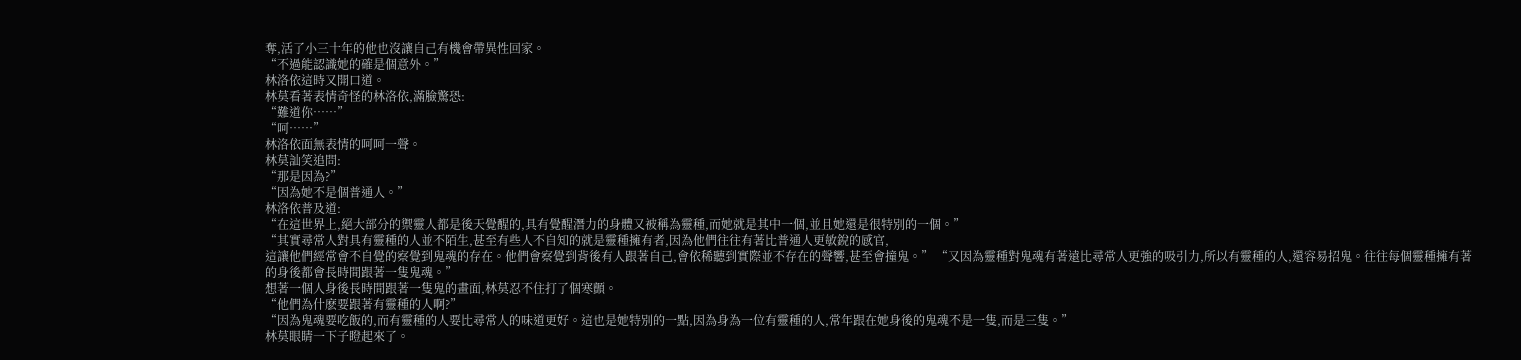奪,活了小三十年的他也沒讓自己有機會帶異性回家。
“不過能認識她的確是個意外。”
林洛依這時又開口道。
林莫看著表情奇怪的林洛依,滿臉驚恐:
“難道你……”
“呵……”
林洛依面無表情的呵呵一聲。
林莫訕笑追問:
“那是因為?”
“因為她不是個普通人。”
林洛依普及道:
“在這世界上,絕大部分的禦靈人都是後天覺醒的,具有覺醒潛力的身體又被稱為靈種,而她就是其中一個,並且她還是很特別的一個。”
“其實尋常人對具有靈種的人並不陌生,甚至有些人不自知的就是靈種擁有者,因為他們往往有著比普通人更敏銳的感官,
這讓他們經常會不自覺的察覺到鬼魂的存在。他們會察覺到背後有人跟著自己,會依稀聽到實際並不存在的聲響,甚至會撞鬼。” “又因為靈種對鬼魂有著遠比尋常人更強的吸引力,所以有靈種的人,還容易招鬼。往往每個靈種擁有著的身後都會長時間跟著一隻鬼魂。”
想著一個人身後長時間跟著一隻鬼的畫面,林莫忍不住打了個寒顫。
“他們為什麽要跟著有靈種的人啊?”
“因為鬼魂要吃飯的,而有靈種的人要比尋常人的味道更好。這也是她特別的一點,因為身為一位有靈種的人,常年跟在她身後的鬼魂不是一隻,而是三隻。”
林莫眼睛一下子瞪起來了。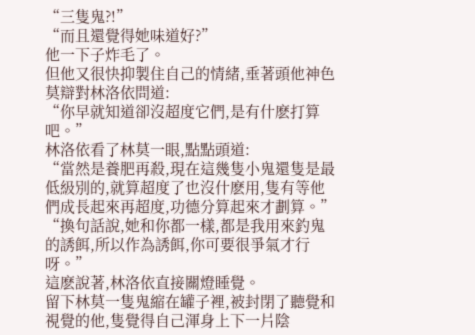“三隻鬼?!”
“而且還覺得她味道好?”
他一下子炸毛了。
但他又很快抑製住自己的情緒,垂著頭他神色莫辯對林洛依問道:
“你早就知道卻沒超度它們,是有什麽打算吧。”
林洛依看了林莫一眼,點點頭道:
“當然是養肥再殺,現在這幾隻小鬼還隻是最低級別的,就算超度了也沒什麽用,隻有等他們成長起來再超度,功德分算起來才劃算。”
“換句話說,她和你都一樣,都是我用來釣鬼的誘餌,所以作為誘餌,你可要很爭氣才行呀。”
這麽說著,林洛依直接關燈睡覺。
留下林莫一隻鬼縮在罐子裡,被封閉了聽覺和視覺的他,隻覺得自己渾身上下一片陰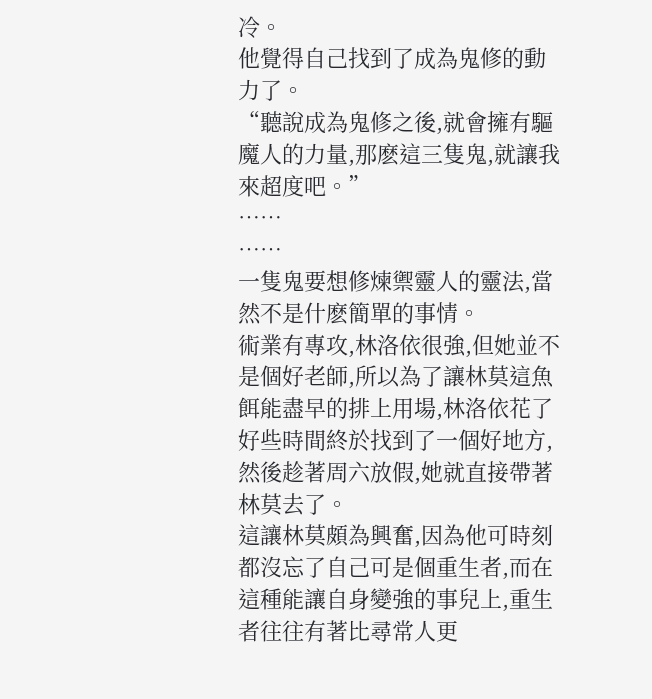冷。
他覺得自己找到了成為鬼修的動力了。
“聽說成為鬼修之後,就會擁有驅魔人的力量,那麽這三隻鬼,就讓我來超度吧。”
……
……
一隻鬼要想修煉禦靈人的靈法,當然不是什麽簡單的事情。
術業有專攻,林洛依很強,但她並不是個好老師,所以為了讓林莫這魚餌能盡早的排上用場,林洛依花了好些時間終於找到了一個好地方,然後趁著周六放假,她就直接帶著林莫去了。
這讓林莫頗為興奮,因為他可時刻都沒忘了自己可是個重生者,而在這種能讓自身變強的事兒上,重生者往往有著比尋常人更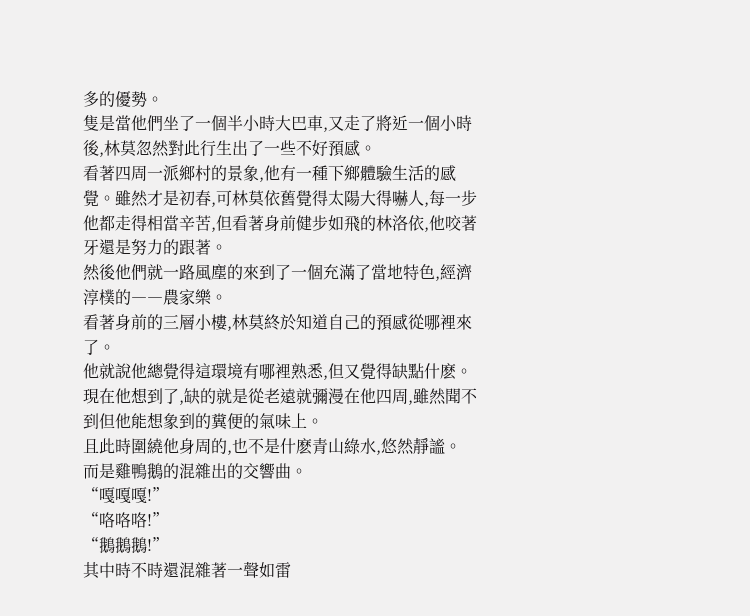多的優勢。
隻是當他們坐了一個半小時大巴車,又走了將近一個小時後,林莫忽然對此行生出了一些不好預感。
看著四周一派鄉村的景象,他有一種下鄉體驗生活的感覺。雖然才是初春,可林莫依舊覺得太陽大得嚇人,每一步他都走得相當辛苦,但看著身前健步如飛的林洛依,他咬著牙還是努力的跟著。
然後他們就一路風塵的來到了一個充滿了當地特色,經濟淳樸的――農家樂。
看著身前的三層小樓,林莫終於知道自己的預感從哪裡來了。
他就說他總覺得這環境有哪裡熟悉,但又覺得缺點什麽。現在他想到了,缺的就是從老遠就彌漫在他四周,雖然聞不到但他能想象到的糞便的氣味上。
且此時圍繞他身周的,也不是什麽青山綠水,悠然靜謐。
而是雞鴨鵝的混雜出的交響曲。
“嘎嘎嘎!”
“咯咯咯!”
“鵝鵝鵝!”
其中時不時還混雜著一聲如雷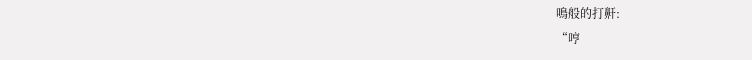鳴般的打鼾:
“哼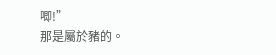唧!”
那是屬於豬的。